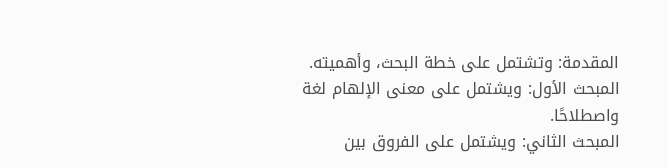المقدمة: وتشتمل على خطة البحث، وأهميته.
المبحث الأول: ويشتمل على معنى الإلهام لغة واصطلاحًا.
المبحث الثاني: ويشتمل على الفروق بين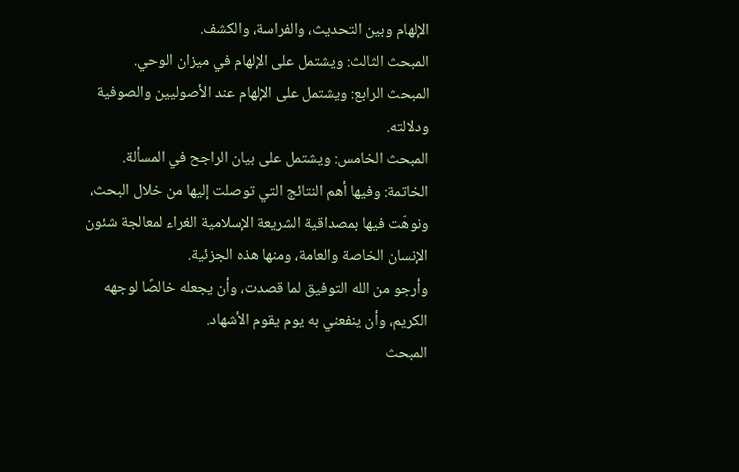الإلهام وبين التحديث، والفراسة، والكشف.
المبحث الثالث: ويشتمل على الإلهام في ميزان الوحي.
المبحث الرابع: ويشتمل على الإلهام عند الأصوليين والصوفية ودلالته.
المبحث الخامس: ويشتمل على بيان الراجح في المسألة.
الخاتمة: وفيها أهم النتائج التي توصلت إليها من خلال البحث، ونوهّت فيها بمصداقية الشريعة الإسلامية الغراء لمعالجة شئون الإنسان الخاصة والعامة، ومنها هذه الجزئية.
وأرجو من الله التوفيق لما قصدت، وأن يجعله خالصًا لوجهه الكريم، وأن ينفعني به يوم يقوم الأشهاد.
المبحث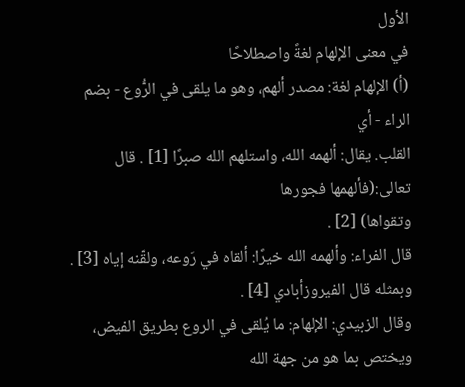الأول
في معنى الإلهام لغةً واصطلاحًا
(أ) الإلهام لغة: مصدر ألهم، وهو ما يلقى في الرُّوع - بضم الراء - أي
القلب. يقال: ألهمه الله، واستلهم الله صبرًا [1] . قال تعالى:(فألهمها فجورها
وتقواها) [2] .
قال الفراء: وألهمه الله خيرًا: ألقاه في رَوعه، ولقّنه إياه [3] . وبمثله قال الفيروزأبادي [4] .
وقال الزبيدي: الإلهام: ما يُلقى في الروع بطريق الفيض، ويختص بما هو من جهة الله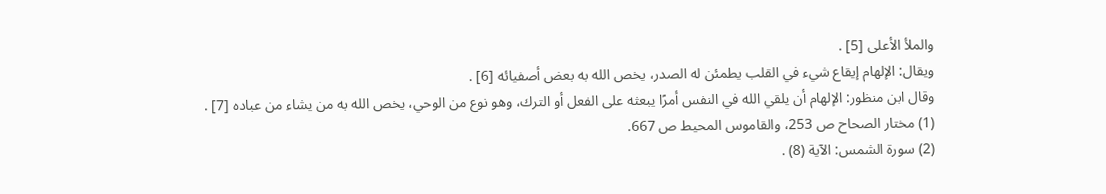والملأ الأعلى [5] .
ويقال: الإلهام إيقاع شيء في القلب يطمئن له الصدر، يخص الله به بعض أصفيائه [6] .
وقال ابن منظور: الإلهام أن يلقي الله في النفس أمرًا يبعثه على الفعل أو الترك، وهو نوع من الوحي، يخص الله به من يشاء من عباده [7] .
(1) مختار الصحاح ص 253، والقاموس المحيط ص 667.
(2) سورة الشمس: الآية (8) .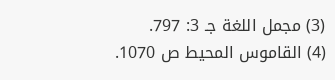(3) مجمل اللغة جـ 3: 797.
(4) القاموس المحيط ص 1070.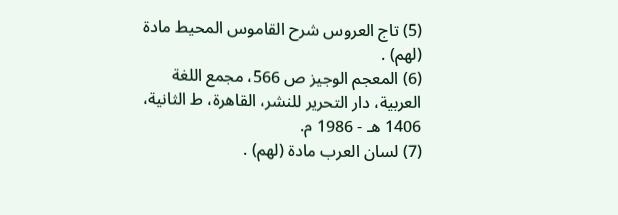(5) تاج العروس شرح القاموس المحيط مادة (لهم) .
(6) المعجم الوجيز ص 566، مجمع اللغة العربية، دار التحرير للنشر، القاهرة، ط الثانية، 1406 هـ - 1986 م.
(7) لسان العرب مادة (لهم) .